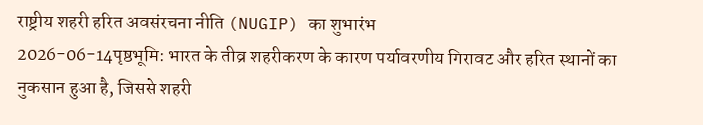राष्ट्रीय शहरी हरित अवसंरचना नीति (NUGIP) का शुभारंभ
2026-06-14पृष्ठभूमि: भारत के तीव्र शहरीकरण के कारण पर्यावरणीय गिरावट और हरित स्थानों का नुकसान हुआ है, जिससे शहरी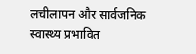लचीलापन और सार्वजनिक स्वास्थ्य प्रभावित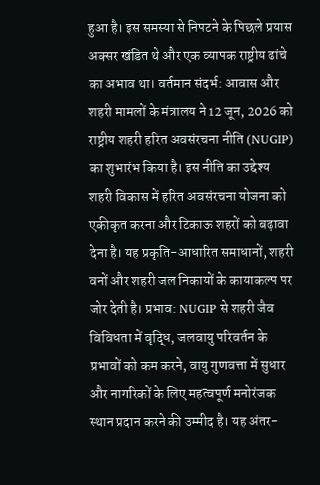हुआ है। इस समस्या से निपटने के पिछले प्रयास अक्सर खंडित थे और एक व्यापक राष्ट्रीय ढांचे का अभाव था। वर्तमान संदर्भ: आवास और शहरी मामलों के मंत्रालय ने 12 जून, 2026 को राष्ट्रीय शहरी हरित अवसंरचना नीति (NUGIP) का शुभारंभ किया है। इस नीति का उद्देश्य शहरी विकास में हरित अवसंरचना योजना को एकीकृत करना और टिकाऊ शहरों को बढ़ावा देना है। यह प्रकृति-आधारित समाधानों, शहरी वनों और शहरी जल निकायों के कायाकल्प पर जोर देती है। प्रभाव: NUGIP से शहरी जैव विविधता में वृद्धि, जलवायु परिवर्तन के प्रभावों को कम करने, वायु गुणवत्ता में सुधार और नागरिकों के लिए महत्वपूर्ण मनोरंजक स्थान प्रदान करने की उम्मीद है। यह अंतर-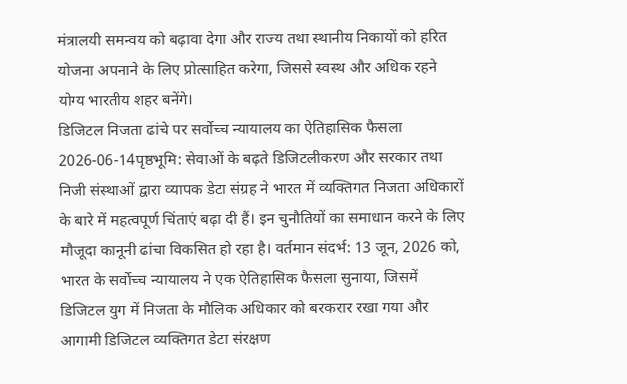मंत्रालयी समन्वय को बढ़ावा देगा और राज्य तथा स्थानीय निकायों को हरित योजना अपनाने के लिए प्रोत्साहित करेगा, जिससे स्वस्थ और अधिक रहने योग्य भारतीय शहर बनेंगे।
डिजिटल निजता ढांचे पर सर्वोच्च न्यायालय का ऐतिहासिक फैसला
2026-06-14पृष्ठभूमि: सेवाओं के बढ़ते डिजिटलीकरण और सरकार तथा निजी संस्थाओं द्वारा व्यापक डेटा संग्रह ने भारत में व्यक्तिगत निजता अधिकारों के बारे में महत्वपूर्ण चिंताएं बढ़ा दी हैं। इन चुनौतियों का समाधान करने के लिए मौजूदा कानूनी ढांचा विकसित हो रहा है। वर्तमान संदर्भ: 13 जून, 2026 को, भारत के सर्वोच्च न्यायालय ने एक ऐतिहासिक फैसला सुनाया, जिसमें डिजिटल युग में निजता के मौलिक अधिकार को बरकरार रखा गया और आगामी डिजिटल व्यक्तिगत डेटा संरक्षण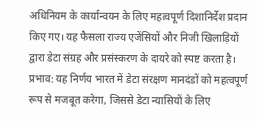अधिनियम के कार्यान्वयन के लिए महत्वपूर्ण दिशानिर्देश प्रदान किए गए। यह फैसला राज्य एजेंसियों और निजी खिलाड़ियों द्वारा डेटा संग्रह और प्रसंस्करण के दायरे को स्पष्ट करता है। प्रभाव: यह निर्णय भारत में डेटा संरक्षण मानदंडों को महत्वपूर्ण रूप से मजबूत करेगा, जिससे डेटा न्यासियों के लिए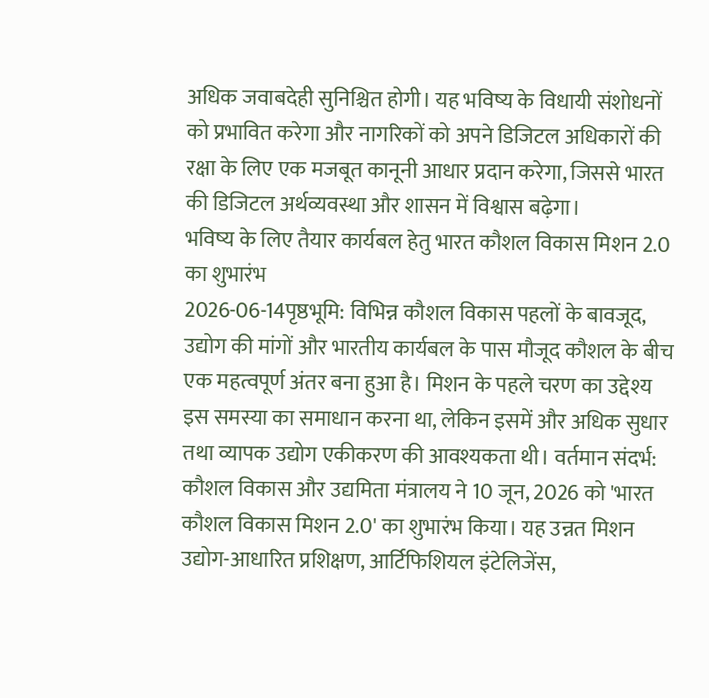अधिक जवाबदेही सुनिश्चित होगी। यह भविष्य के विधायी संशोधनों को प्रभावित करेगा और नागरिकों को अपने डिजिटल अधिकारों की रक्षा के लिए एक मजबूत कानूनी आधार प्रदान करेगा, जिससे भारत की डिजिटल अर्थव्यवस्था और शासन में विश्वास बढ़ेगा।
भविष्य के लिए तैयार कार्यबल हेतु भारत कौशल विकास मिशन 2.0 का शुभारंभ
2026-06-14पृष्ठभूमि: विभिन्न कौशल विकास पहलों के बावजूद, उद्योग की मांगों और भारतीय कार्यबल के पास मौजूद कौशल के बीच एक महत्वपूर्ण अंतर बना हुआ है। मिशन के पहले चरण का उद्देश्य इस समस्या का समाधान करना था, लेकिन इसमें और अधिक सुधार तथा व्यापक उद्योग एकीकरण की आवश्यकता थी। वर्तमान संदर्भ: कौशल विकास और उद्यमिता मंत्रालय ने 10 जून, 2026 को 'भारत कौशल विकास मिशन 2.0' का शुभारंभ किया। यह उन्नत मिशन उद्योग-आधारित प्रशिक्षण, आर्टिफिशियल इंटेलिजेंस,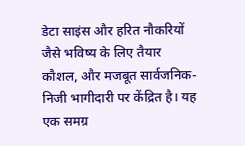डेटा साइंस और हरित नौकरियों जैसे भविष्य के लिए तैयार कौशल, और मजबूत सार्वजनिक-निजी भागीदारी पर केंद्रित है। यह एक समग्र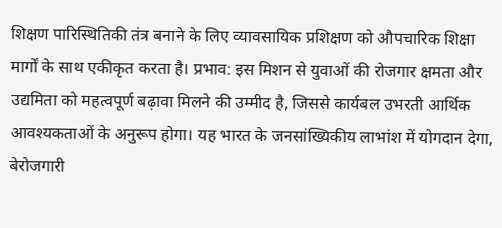शिक्षण पारिस्थितिकी तंत्र बनाने के लिए व्यावसायिक प्रशिक्षण को औपचारिक शिक्षा मार्गों के साथ एकीकृत करता है। प्रभाव: इस मिशन से युवाओं की रोजगार क्षमता और उद्यमिता को महत्वपूर्ण बढ़ावा मिलने की उम्मीद है, जिससे कार्यबल उभरती आर्थिक आवश्यकताओं के अनुरूप होगा। यह भारत के जनसांख्यिकीय लाभांश में योगदान देगा, बेरोजगारी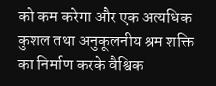को कम करेगा और एक अत्यधिक कुशल तथा अनुकूलनीय श्रम शक्ति का निर्माण करके वैश्विक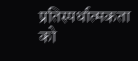प्रतिस्पर्धात्मकता को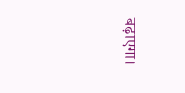बढ़ाएगा।